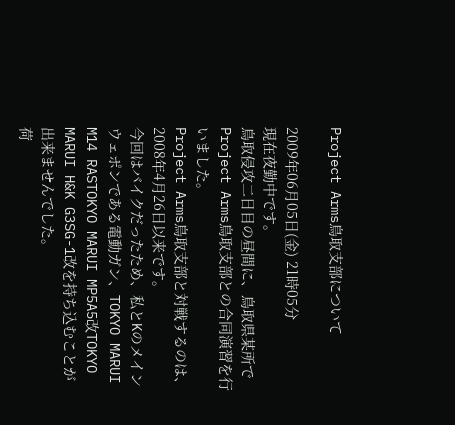Project Arms鳥取支部について

2009年06月05日(金) 21時05分
現在夜勤中です。
鳥取侵攻二日目の昼間に、鳥取県某所でProject Arms鳥取支部との合同演習を行いました。
Project Arms鳥取支部と対戦するのは、2008年4月26日以来です。
今回はバイクだったため、私とKのメインウェポンである電動ガン、TOKYO MARUI M14 RASTOKYO MARUI MP5A5改TOKYO MARUI H&K G3SG-1改を持ち込むことが出来ませんでした。
荷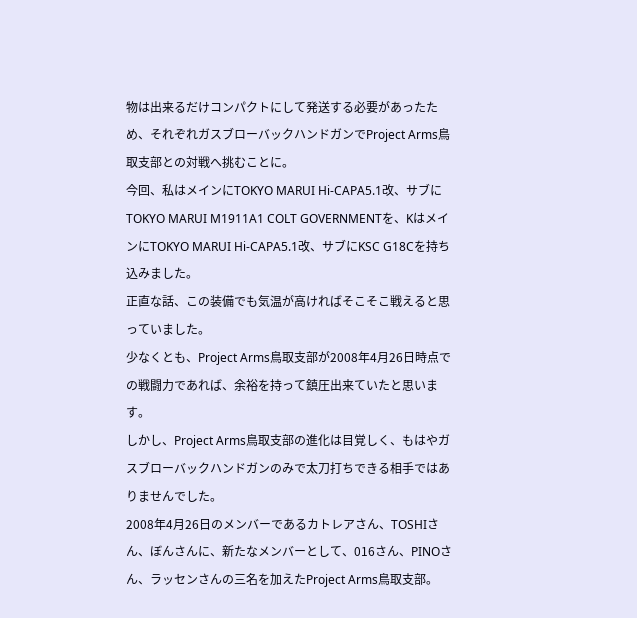物は出来るだけコンパクトにして発送する必要があったため、それぞれガスブローバックハンドガンでProject Arms鳥取支部との対戦へ挑むことに。
今回、私はメインにTOKYO MARUI Hi-CAPA5.1改、サブにTOKYO MARUI M1911A1 COLT GOVERNMENTを、KはメインにTOKYO MARUI Hi-CAPA5.1改、サブにKSC G18Cを持ち込みました。
正直な話、この装備でも気温が高ければそこそこ戦えると思っていました。
少なくとも、Project Arms鳥取支部が2008年4月26日時点での戦闘力であれば、余裕を持って鎮圧出来ていたと思います。
しかし、Project Arms鳥取支部の進化は目覚しく、もはやガスブローバックハンドガンのみで太刀打ちできる相手ではありませんでした。
2008年4月26日のメンバーであるカトレアさん、TOSHIさん、ぼんさんに、新たなメンバーとして、016さん、PINOさん、ラッセンさんの三名を加えたProject Arms鳥取支部。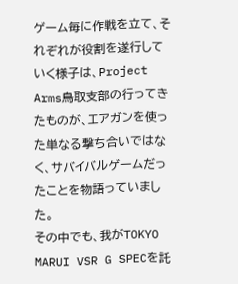ゲーム毎に作戦を立て、それぞれが役割を遂行していく様子は、Project Arms鳥取支部の行ってきたものが、エアガンを使った単なる撃ち合いではなく、サバイバルゲームだったことを物語っていました。
その中でも、我がTOKYO MARUI VSR G SPECを託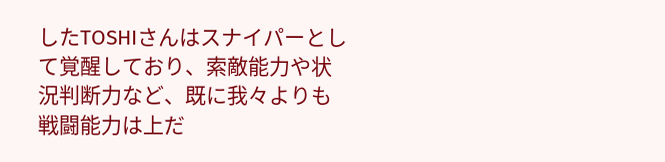したTOSHIさんはスナイパーとして覚醒しており、索敵能力や状況判断力など、既に我々よりも戦闘能力は上だ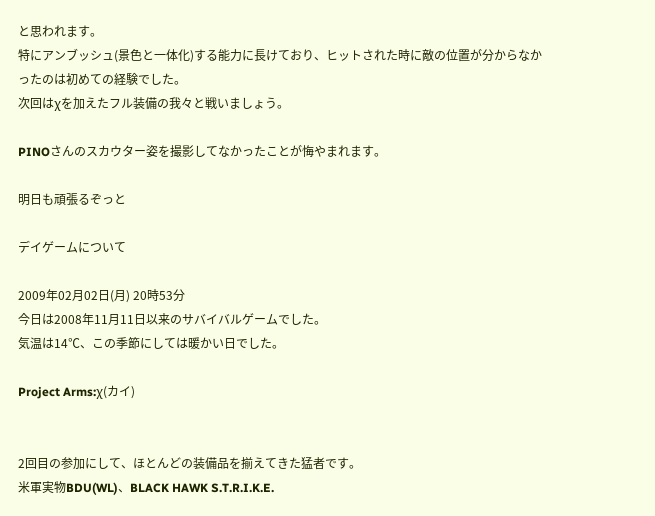と思われます。
特にアンブッシュ(景色と一体化)する能力に長けており、ヒットされた時に敵の位置が分からなかったのは初めての経験でした。
次回はχを加えたフル装備の我々と戦いましょう。

PINOさんのスカウター姿を撮影してなかったことが悔やまれます。

明日も頑張るぞっと

デイゲームについて

2009年02月02日(月) 20時53分
今日は2008年11月11日以来のサバイバルゲームでした。
気温は14℃、この季節にしては暖かい日でした。

Project Arms:χ(カイ)


2回目の参加にして、ほとんどの装備品を揃えてきた猛者です。
米軍実物BDU(WL)、BLACK HAWK S.T.R.I.K.E.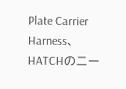Plate Carrier Harness、HATCHのニー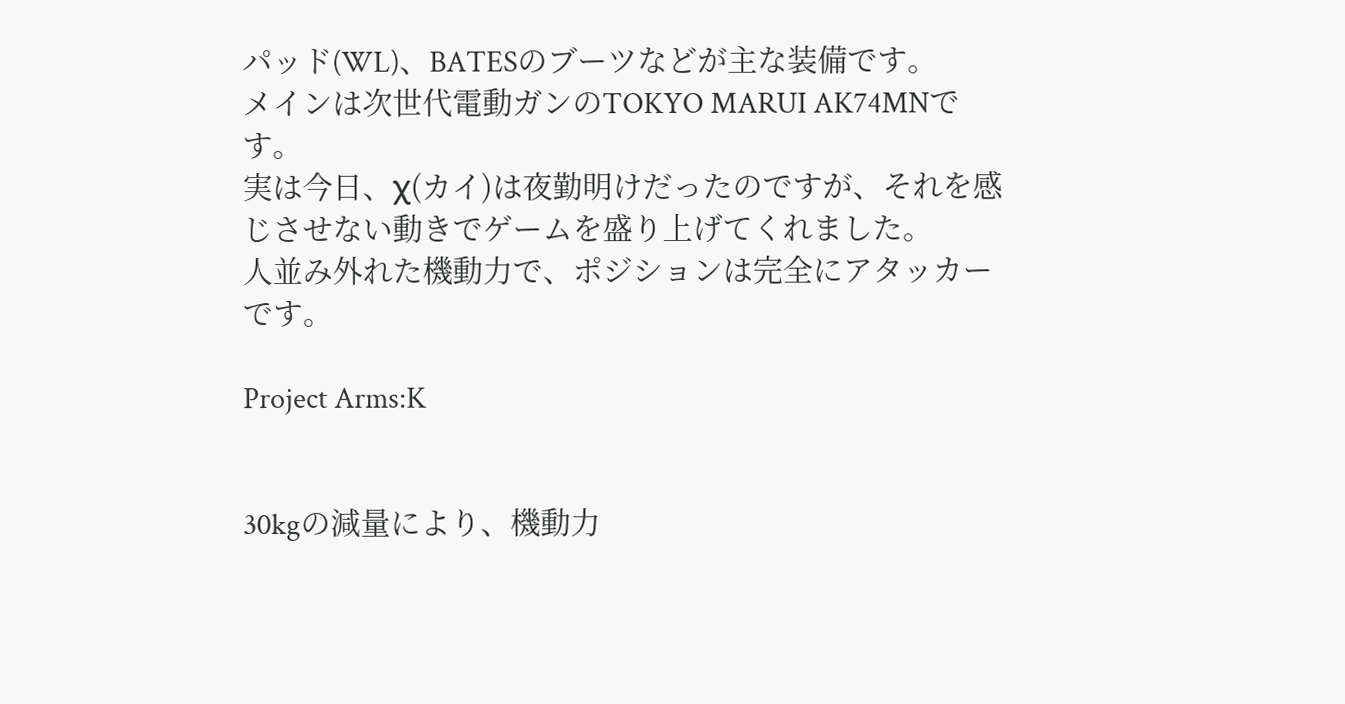パッド(WL)、BATESのブーツなどが主な装備です。
メインは次世代電動ガンのTOKYO MARUI AK74MNです。
実は今日、χ(カイ)は夜勤明けだったのですが、それを感じさせない動きでゲームを盛り上げてくれました。
人並み外れた機動力で、ポジションは完全にアタッカーです。

Project Arms:K


30kgの減量により、機動力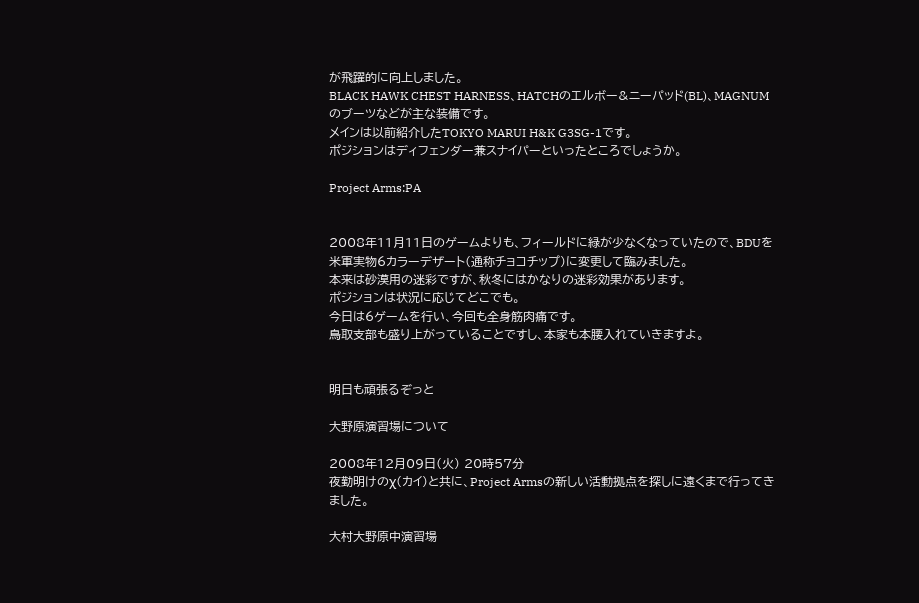が飛躍的に向上しました。
BLACK HAWK CHEST HARNESS、HATCHのエルボー&ニーパッド(BL)、MAGNUMのブーツなどが主な装備です。
メインは以前紹介したTOKYO MARUI H&K G3SG-1です。
ポジションはディフェンダー兼スナイパーといったところでしょうか。

Project Arms:PA


2008年11月11日のゲームよりも、フィールドに緑が少なくなっていたので、BDUを米軍実物6カラーデザート(通称チョコチップ)に変更して臨みました。
本来は砂漠用の迷彩ですが、秋冬にはかなりの迷彩効果があります。
ポジションは状況に応じてどこでも。
今日は6ゲームを行い、今回も全身筋肉痛です。
鳥取支部も盛り上がっていることですし、本家も本腰入れていきますよ。


明日も頑張るぞっと

大野原演習場について

2008年12月09日(火) 20時57分
夜勤明けのχ(カイ)と共に、Project Armsの新しい活動拠点を探しに遠くまで行ってきました。

大村大野原中演習場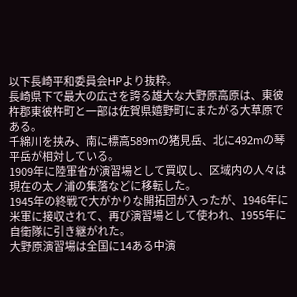以下長崎平和委員会HPより抜粋。
長崎県下で最大の広さを誇る雄大な大野原高原は、東彼杵郡東彼杵町と一部は佐賀県嬉野町にまたがる大草原である。
千綿川を挟み、南に標高589mの猪見岳、北に492mの琴平岳が相対している。
1909年に陸軍省が演習場として買収し、区域内の人々は現在の太ノ浦の集落などに移転した。
1945年の終戦で大がかりな開拓団が入ったが、1946年に米軍に接収されて、再び演習場として使われ、1955年に自衛隊に引き継がれた。
大野原演習場は全国に14ある中演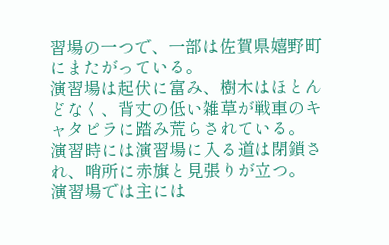習場の一つで、一部は佐賀県嬉野町にまたがっている。
演習場は起伏に富み、樹木はほとんどなく、背丈の低い雑草が戦車のキャタピラに踏み荒らされている。
演習時には演習場に入る道は閉鎖され、哨所に赤旗と見張りが立つ。
演習場では主には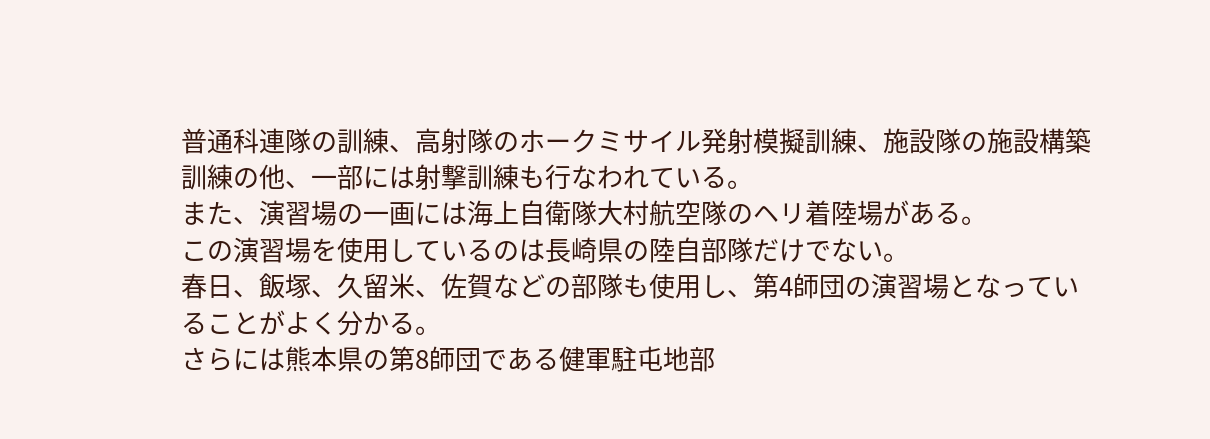普通科連隊の訓練、高射隊のホークミサイル発射模擬訓練、施設隊の施設構築訓練の他、一部には射撃訓練も行なわれている。
また、演習場の一画には海上自衛隊大村航空隊のヘリ着陸場がある。
この演習場を使用しているのは長崎県の陸自部隊だけでない。
春日、飯塚、久留米、佐賀などの部隊も使用し、第4師団の演習場となっていることがよく分かる。
さらには熊本県の第8師団である健軍駐屯地部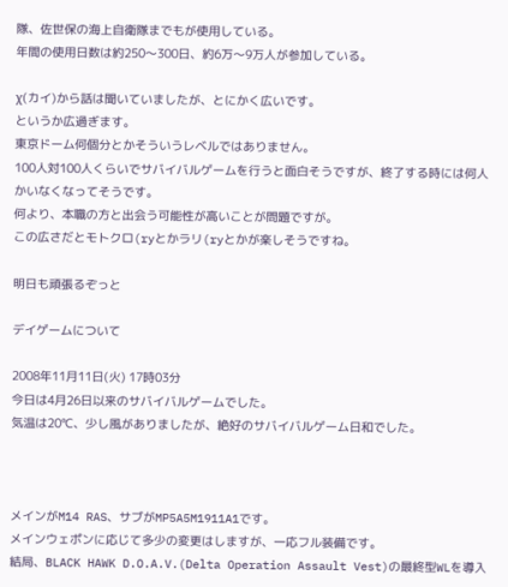隊、佐世保の海上自衛隊までもが使用している。
年間の使用日数は約250〜300日、約6万〜9万人が参加している。

χ(カイ)から話は聞いていましたが、とにかく広いです。
というか広過ぎます。
東京ドーム何個分とかそういうレベルではありません。
100人対100人くらいでサバイバルゲームを行うと面白そうですが、終了する時には何人かいなくなってそうです。
何より、本職の方と出会う可能性が高いことが問題ですが。
この広さだとモトクロ(ryとかラリ(ryとかが楽しそうですね。

明日も頑張るぞっと

デイゲームについて

2008年11月11日(火) 17時03分
今日は4月26日以来のサバイバルゲームでした。
気温は20℃、少し風がありましたが、絶好のサバイバルゲーム日和でした。



メインがM14 RAS、サブがMP5A5M1911A1です。
メインウェポンに応じて多少の変更はしますが、一応フル装備です。
結局、BLACK HAWK D.O.A.V.(Delta Operation Assault Vest)の最終型WLを導入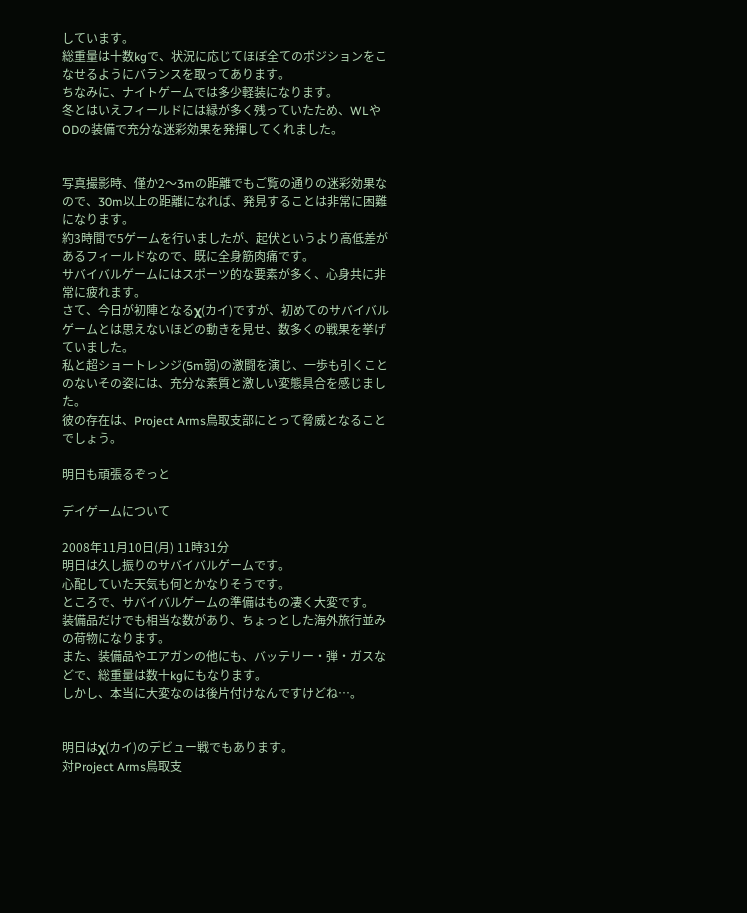しています。
総重量は十数kgで、状況に応じてほぼ全てのポジションをこなせるようにバランスを取ってあります。
ちなみに、ナイトゲームでは多少軽装になります。
冬とはいえフィールドには緑が多く残っていたため、WLやODの装備で充分な迷彩効果を発揮してくれました。


写真撮影時、僅か2〜3mの距離でもご覧の通りの迷彩効果なので、30m以上の距離になれば、発見することは非常に困難になります。
約3時間で5ゲームを行いましたが、起伏というより高低差があるフィールドなので、既に全身筋肉痛です。
サバイバルゲームにはスポーツ的な要素が多く、心身共に非常に疲れます。
さて、今日が初陣となるχ(カイ)ですが、初めてのサバイバルゲームとは思えないほどの動きを見せ、数多くの戦果を挙げていました。
私と超ショートレンジ(5m弱)の激闘を演じ、一歩も引くことのないその姿には、充分な素質と激しい変態具合を感じました。
彼の存在は、Project Arms鳥取支部にとって脅威となることでしょう。

明日も頑張るぞっと

デイゲームについて

2008年11月10日(月) 11時31分
明日は久し振りのサバイバルゲームです。
心配していた天気も何とかなりそうです。
ところで、サバイバルゲームの準備はもの凄く大変です。
装備品だけでも相当な数があり、ちょっとした海外旅行並みの荷物になります。
また、装備品やエアガンの他にも、バッテリー・弾・ガスなどで、総重量は数十kgにもなります。
しかし、本当に大変なのは後片付けなんですけどね…。


明日はχ(カイ)のデビュー戦でもあります。
対Project Arms鳥取支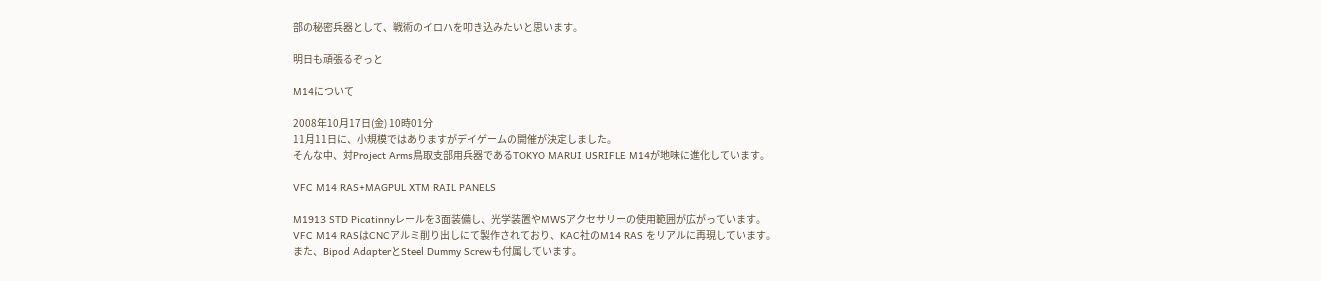部の秘密兵器として、戦術のイロハを叩き込みたいと思います。

明日も頑張るぞっと

M14について

2008年10月17日(金) 10時01分
11月11日に、小規模ではありますがデイゲームの開催が決定しました。
そんな中、対Project Arms鳥取支部用兵器であるTOKYO MARUI USRIFLE M14が地味に進化しています。

VFC M14 RAS+MAGPUL XTM RAIL PANELS

M1913 STD Picatinnyレールを3面装備し、光学装置やMWSアクセサリーの使用範囲が広がっています。
VFC M14 RASはCNCアルミ削り出しにて製作されており、KAC社のM14 RAS をリアルに再現しています。
また、Bipod AdapterとSteel Dummy Screwも付属しています。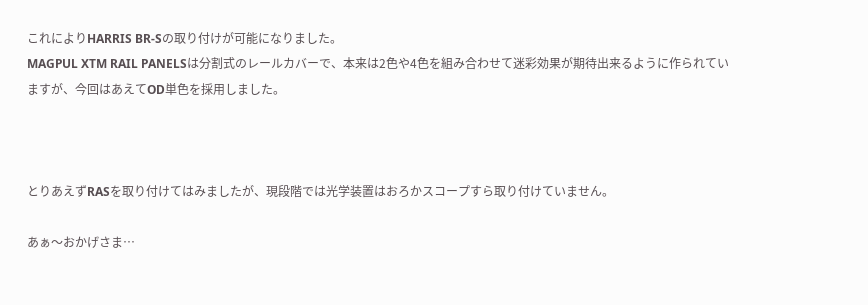これによりHARRIS BR-Sの取り付けが可能になりました。
MAGPUL XTM RAIL PANELSは分割式のレールカバーで、本来は2色や4色を組み合わせて迷彩効果が期待出来るように作られていますが、今回はあえてOD単色を採用しました。



とりあえずRASを取り付けてはみましたが、現段階では光学装置はおろかスコープすら取り付けていません。

あぁ〜おかげさま…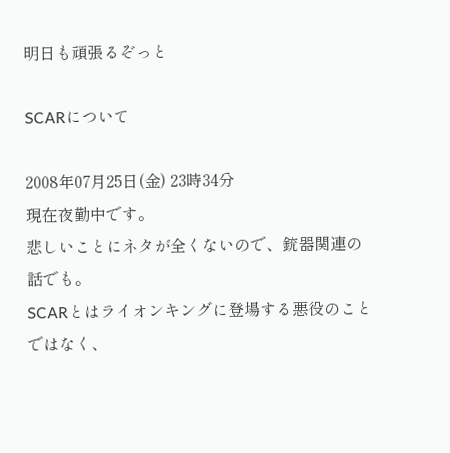明日も頑張るぞっと

SCARについて

2008年07月25日(金) 23時34分
現在夜勤中です。
悲しいことにネタが全くないので、銃器関連の話でも。
SCARとはライオンキングに登場する悪役のことではなく、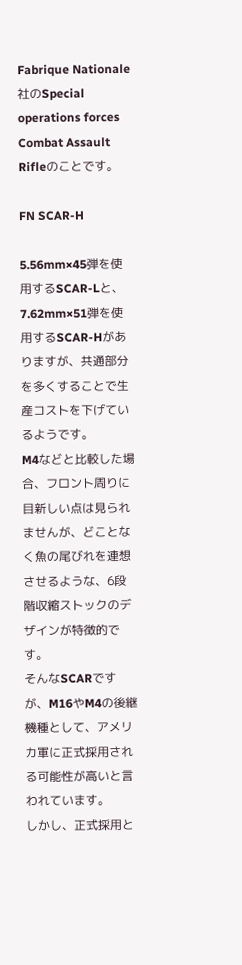Fabrique Nationale社のSpecial operations forces Combat Assault Rifleのことです。

FN SCAR-H

5.56mm×45弾を使用するSCAR-Lと、7.62mm×51弾を使用するSCAR-Hがありますが、共通部分を多くすることで生産コストを下げているようです。
M4などと比較した場合、フロント周りに目新しい点は見られませんが、どことなく魚の尾びれを連想させるような、6段階収縮ストックのデザインが特徴的です。
そんなSCARですが、M16やM4の後継機種として、アメリカ軍に正式採用される可能性が高いと言われています。
しかし、正式採用と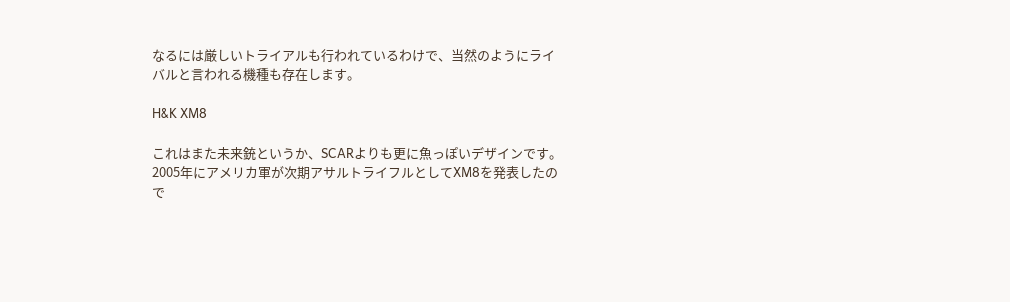なるには厳しいトライアルも行われているわけで、当然のようにライバルと言われる機種も存在します。

H&K XM8

これはまた未来銃というか、SCARよりも更に魚っぽいデザインです。
2005年にアメリカ軍が次期アサルトライフルとしてXM8を発表したので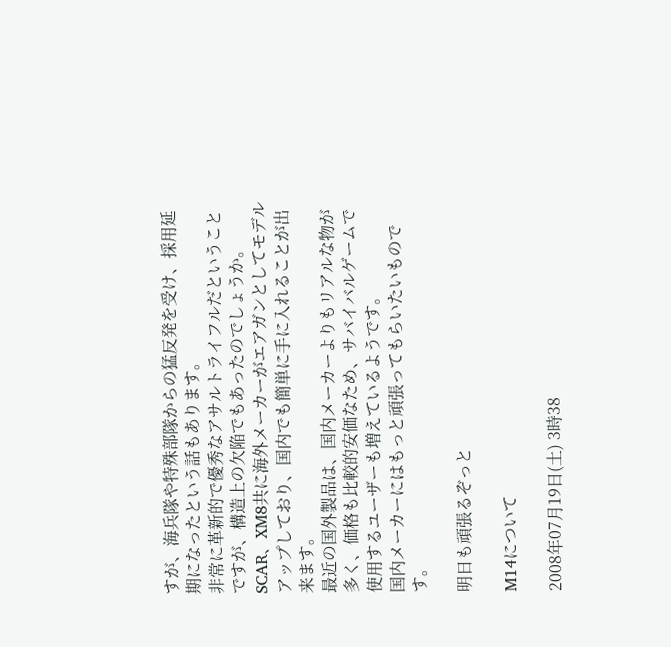すが、海兵隊や特殊部隊からの猛反発を受け、採用延期になったという話もあります。
非常に革新的で優秀なアサルトライフルだということですが、構造上の欠陥でもあったのでしょうか。
SCAR、XM8共に海外メーカーがエアガンとしてモデルアップしており、国内でも簡単に手に入れることが出来ます。
最近の国外製品は、国内メーカーよりもリアルな物が多く、価格も比較的安価なため、サバイバルゲームで使用するユーザーも増えているようです。
国内メーカーにはもっと頑張ってもらいたいものです。

明日も頑張るぞっと

M14について

2008年07月19日(土) 3時38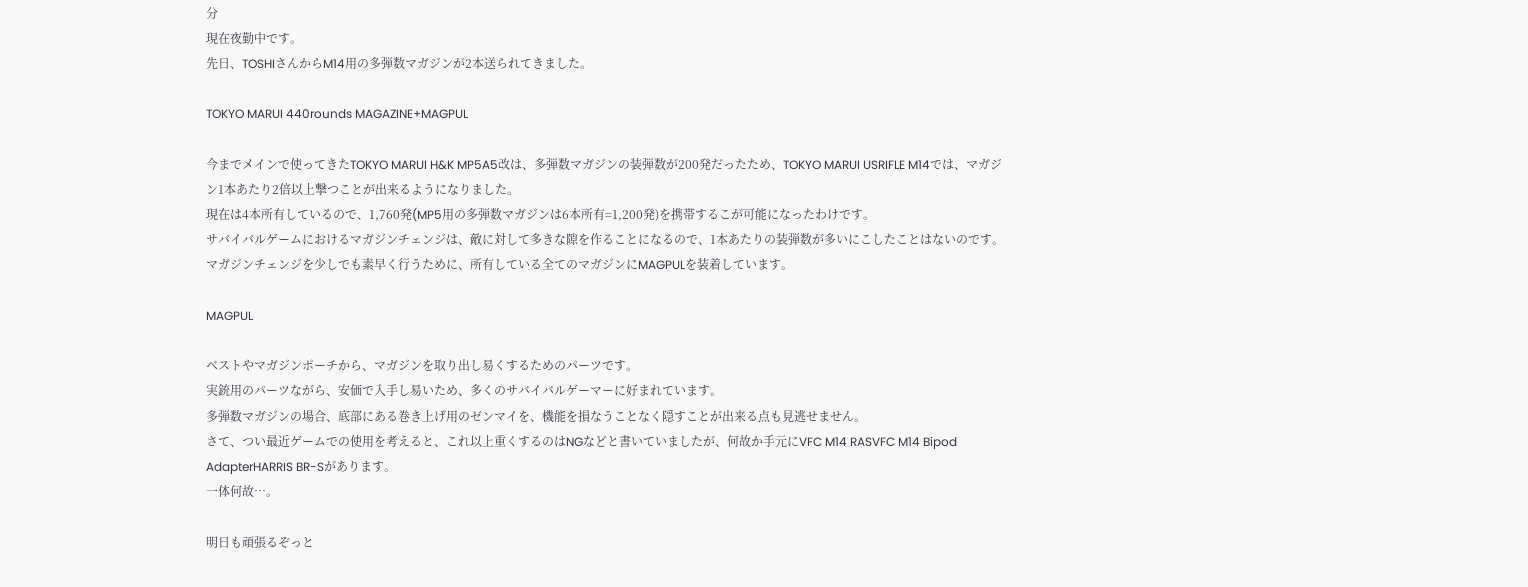分
現在夜勤中です。
先日、TOSHIさんからM14用の多弾数マガジンが2本送られてきました。

TOKYO MARUI 440rounds MAGAZINE+MAGPUL

今までメインで使ってきたTOKYO MARUI H&K MP5A5改は、多弾数マガジンの装弾数が200発だったため、TOKYO MARUI USRIFLE M14では、マガジン1本あたり2倍以上撃つことが出来るようになりました。
現在は4本所有しているので、1,760発(MP5用の多弾数マガジンは6本所有=1,200発)を携帯するこが可能になったわけです。
サバイバルゲームにおけるマガジンチェンジは、敵に対して多きな隙を作ることになるので、1本あたりの装弾数が多いにこしたことはないのです。
マガジンチェンジを少しでも素早く行うために、所有している全てのマガジンにMAGPULを装着しています。

MAGPUL

ベストやマガジンポーチから、マガジンを取り出し易くするためのパーツです。
実銃用のパーツながら、安価で入手し易いため、多くのサバイバルゲーマーに好まれています。
多弾数マガジンの場合、底部にある巻き上げ用のゼンマイを、機能を損なうことなく隠すことが出来る点も見逃せません。
さて、つい最近ゲームでの使用を考えると、これ以上重くするのはNGなどと書いていましたが、何故か手元にVFC M14 RASVFC M14 Bipod AdapterHARRIS BR-Sがあります。
一体何故…。

明日も頑張るぞっと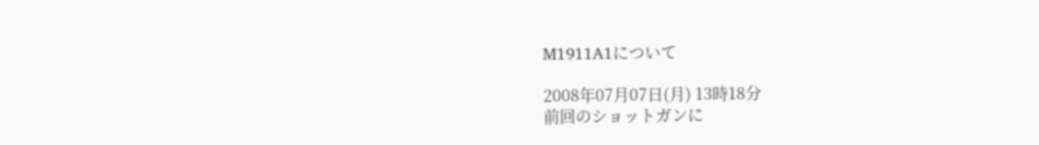M1911A1について

2008年07月07日(月) 13時18分
前回のショットガンに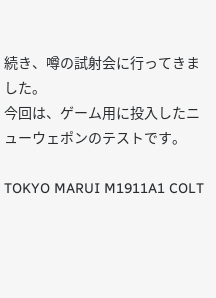続き、噂の試射会に行ってきました。
今回は、ゲーム用に投入したニューウェポンのテストです。

TOKYO MARUI M1911A1 COLT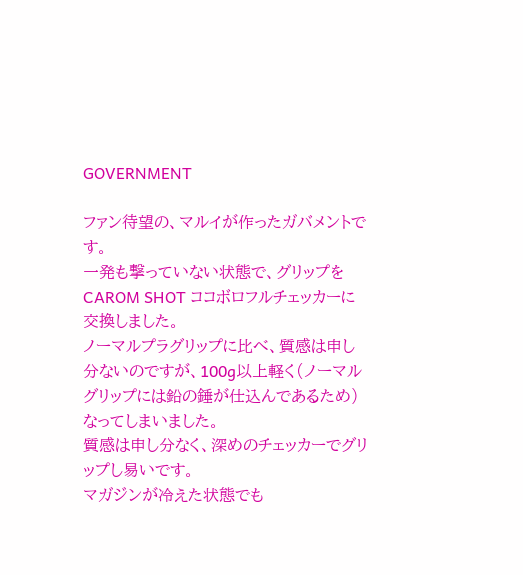GOVERNMENT

ファン待望の、マルイが作ったガバメントです。
一発も撃っていない状態で、グリップをCAROM SHOT ココボロフルチェッカーに交換しました。
ノーマルプラグリップに比べ、質感は申し分ないのですが、100g以上軽く(ノーマルグリップには鉛の錘が仕込んであるため)なってしまいました。
質感は申し分なく、深めのチェッカーでグリップし易いです。
マガジンが冷えた状態でも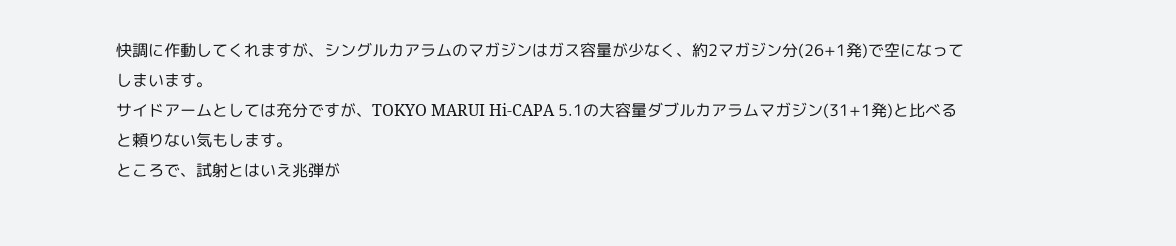快調に作動してくれますが、シングルカアラムのマガジンはガス容量が少なく、約2マガジン分(26+1発)で空になってしまいます。
サイドアームとしては充分ですが、TOKYO MARUI Hi-CAPA 5.1の大容量ダブルカアラムマガジン(31+1発)と比べると頼りない気もします。
ところで、試射とはいえ兆弾が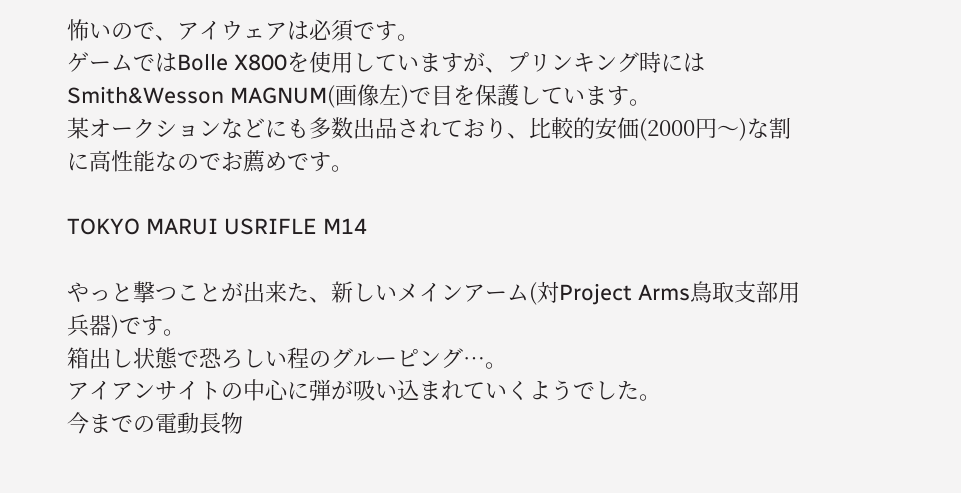怖いので、アイウェアは必須です。
ゲームではBolle X800を使用していますが、プリンキング時にはSmith&Wesson MAGNUM(画像左)で目を保護しています。
某オークションなどにも多数出品されており、比較的安価(2000円〜)な割に高性能なのでお薦めです。

TOKYO MARUI USRIFLE M14

やっと撃つことが出来た、新しいメインアーム(対Project Arms鳥取支部用兵器)です。
箱出し状態で恐ろしい程のグルーピング…。
アイアンサイトの中心に弾が吸い込まれていくようでした。
今までの電動長物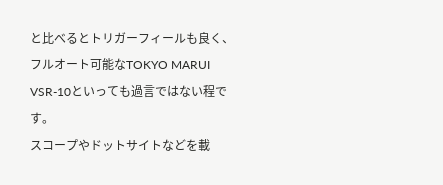と比べるとトリガーフィールも良く、フルオート可能なTOKYO MARUI VSR-10といっても過言ではない程です。
スコープやドットサイトなどを載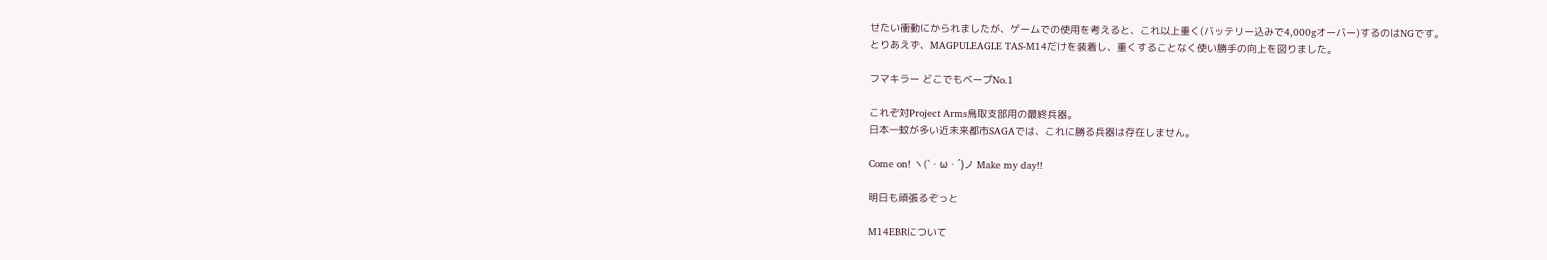せたい衝動にかられましたが、ゲームでの使用を考えると、これ以上重く(バッテリー込みで4,000gオーバー)するのはNGです。
とりあえず、MAGPULEAGLE TAS-M14だけを装着し、重くすることなく使い勝手の向上を図りました。

フマキラー どこでもベープNo.1

これぞ対Project Arms鳥取支部用の最終兵器。
日本一蚊が多い近未来都市SAGAでは、これに勝る兵器は存在しません。

Come on! ヽ(`・ω・´)ノ Make my day!!

明日も頑張るぞっと

M14EBRについて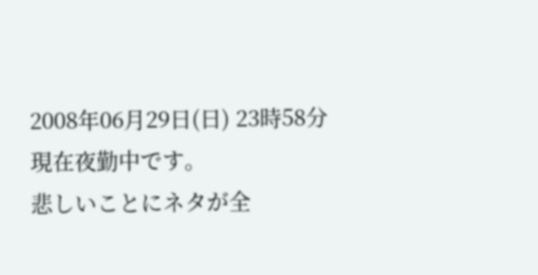2008年06月29日(日) 23時58分
現在夜勤中です。
悲しいことにネタが全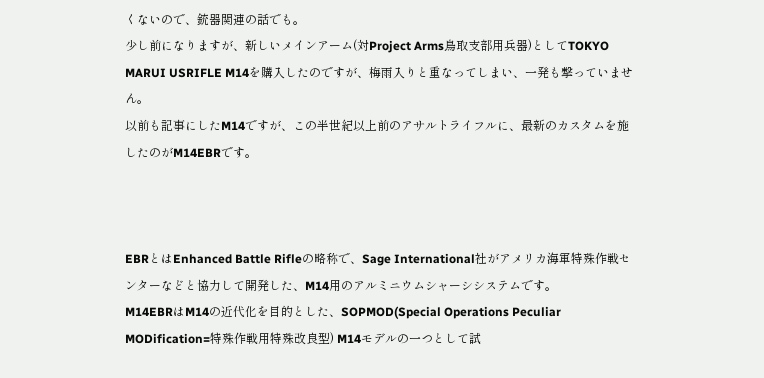くないので、銃器関連の話でも。
少し前になりますが、新しいメインアーム(対Project Arms鳥取支部用兵器)としてTOKYO MARUI USRIFLE M14を購入したのですが、梅雨入りと重なってしまい、一発も撃っていません。
以前も記事にしたM14ですが、この半世紀以上前のアサルトライフルに、最新のカスタムを施したのがM14EBRです。



EBRとはEnhanced Battle Rifleの略称で、Sage International社がアメリカ海軍特殊作戦センターなどと協力して開発した、M14用のアルミニウムシャーシシステムです。
M14EBRはM14の近代化を目的とした、SOPMOD(Special Operations Peculiar MODification=特殊作戦用特殊改良型) M14モデルの一つとして試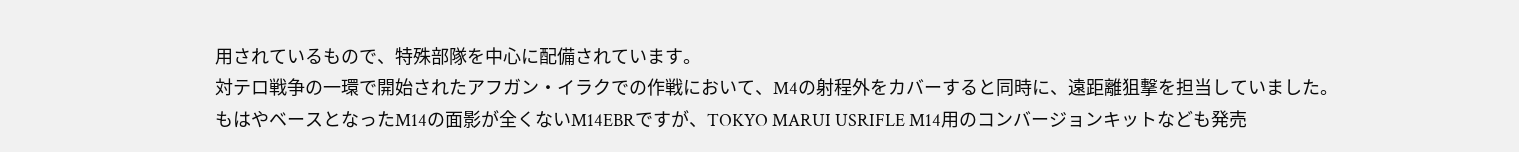用されているもので、特殊部隊を中心に配備されています。
対テロ戦争の一環で開始されたアフガン・イラクでの作戦において、M4の射程外をカバーすると同時に、遠距離狙撃を担当していました。
もはやベースとなったM14の面影が全くないM14EBRですが、TOKYO MARUI USRIFLE M14用のコンバージョンキットなども発売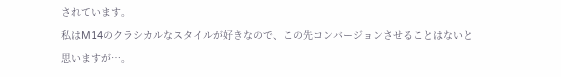されています。
私はM14のクラシカルなスタイルが好きなので、この先コンバージョンさせることはないと思いますが…。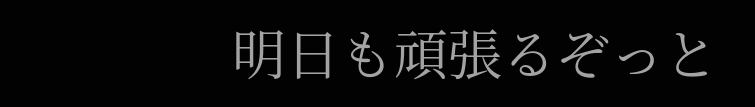明日も頑張るぞっと